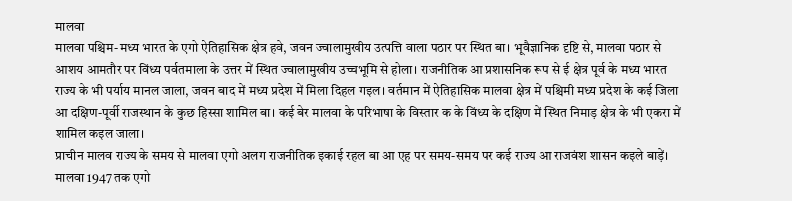मालवा
मालवा पश्चिम-मध्य भारत के एगो ऐतिहासिक क्षेत्र हवे, जवन ज्वालामुखीय उत्पत्ति वाला पठार पर स्थित बा। भूवैज्ञानिक दृष्टि से, मालवा पठार से आशय आमतौर पर विंध्य पर्वतमाला के उत्तर में स्थित ज्वालामुखीय उच्चभूमि से होला। राजनीतिक आ प्रशासनिक रूप से ई क्षेत्र पूर्व के मध्य भारत राज्य के भी पर्याय मानल जाला, जवन बाद में मध्य प्रदेश में मिला दिहल गइल। वर्तमान में ऐतिहासिक मालवा क्षेत्र में पश्चिमी मध्य प्रदेश के कई जिला आ दक्षिण-पूर्वी राजस्थान के कुछ हिस्सा शामिल बा। कई बेर मालवा के परिभाषा के विस्तार क के विंध्य के दक्षिण में स्थित निमाड़ क्षेत्र के भी एकरा में शामिल कइल जाला।
प्राचीन मालव राज्य के समय से मालवा एगो अलग राजनीतिक इकाई रहल बा आ एह पर समय-समय पर कई राज्य आ राजवंश शासन कइले बाड़ें। मालवा 1947 तक एगो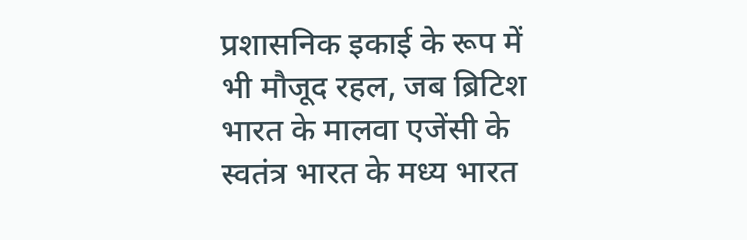प्रशासनिक इकाई के रूप में भी मौजूद रहल, जब ब्रिटिश भारत के मालवा एजेंसी के स्वतंत्र भारत के मध्य भारत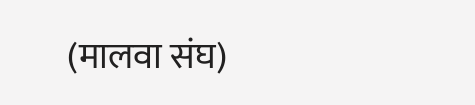(मालवा संघ)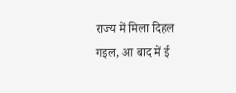राज्य में मिला दिहल गइल, आ बाद में ई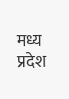मध्य प्रदेश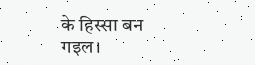के हिस्सा बन गइल।